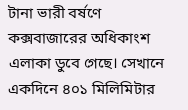টানা ভারী বর্ষণে কক্সবাজারের অধিকাংশ এলাকা ডুবে গেছে। সেখানে একদিনে ৪০১ মিলিমিটার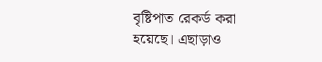বৃষ্টিপাত রেকর্ড করা হয়েছে। এছাড়াও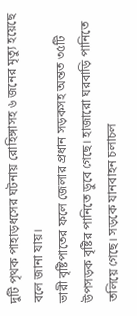দুটি পৃথক পাহাড়ধসের ঘটনায় রোহিঙ্গাসহ ৬ জনের মৃত্যু হয়েছে বলে জানা যায়।
ভারী বৃষ্টিপাতের ফলে জেলার প্রধান সড়কসহ অন্তত ৩৫টি উপসড়ক বৃষ্টির পানিতে ডুবে গেছে। হাজারো ঘরবাড়ি পানিতে তলিয়ে গেছে। সড়কে যানবাহন চলাচল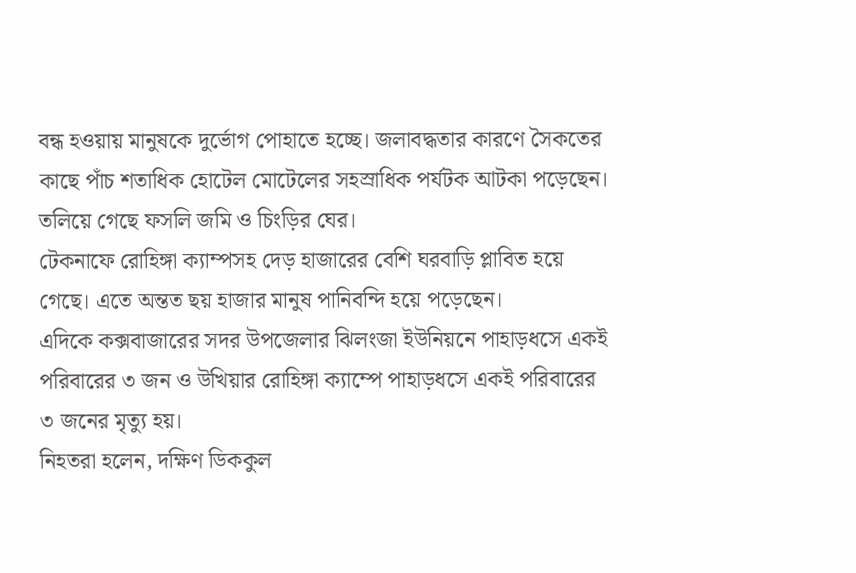বন্ধ হওয়ায় মানুষকে দুর্ভোগ পোহাতে হচ্ছে। জলাবদ্ধতার কারণে সৈকতের কাছে পাঁচ শতাধিক হোটেল মোটেলের সহস্রাধিক পর্যটক আটকা পড়েছেন। তলিয়ে গেছে ফসলি জমি ও চিংড়ির ঘের।
টেকনাফে রোহিঙ্গা ক্যাম্পসহ দেড় হাজারের বেশি ঘরবাড়ি প্লাবিত হয়ে গেছে। এতে অন্তত ছয় হাজার মানুষ পানিবন্দি হয়ে পড়েছেন।
এদিকে কক্সবাজারের সদর উপজেলার ঝিলংজা ইউনিয়নে পাহাড়ধসে একই পরিবারের ৩ জন ও উখিয়ার রোহিঙ্গা ক্যাম্পে পাহাড়ধসে একই পরিবারের ৩ জনের মৃত্যু হয়।
নিহতরা হলেন, দক্ষিণ ডিককুল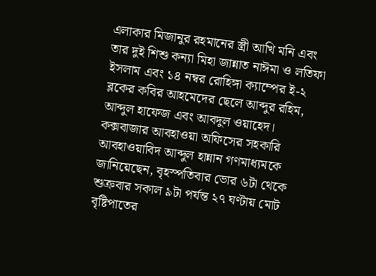এলাকার মিজানুর রহমানের স্ত্রী আখি মনি এবং তার দুই শিশু কন্যা মিহা জান্নাত নাঈমা ও লতিফা ইসলাম এবং ১৪ নম্বর রোহিঙ্গা ক্যাম্পের ই-২ ব্লকের কবির আহমেদের ছেলে আব্দুর রহিম, আব্দুল হাফেজ এবং আবদুল ওয়াহেদ।
কক্সবাজার আবহাওয়া অফিসের সহকারি আবহাওয়াবিদ আব্দুল হান্নান গণমাধ্যমকে জানিয়েছেন, বৃহস্পতিবার ভোর ৬টা থেকে শুক্রবার সকাল ৯টা পর্যন্ত ২৭ ঘণ্টায় মোট বৃষ্টিপাতের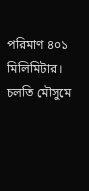পরিমাণ ৪০১ মিলিমিটার। চলতি মৌসুমে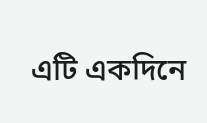এটি একদিনে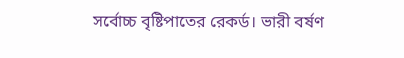সর্বোচ্চ বৃষ্টিপাতের রেকর্ড। ভারী বর্ষণ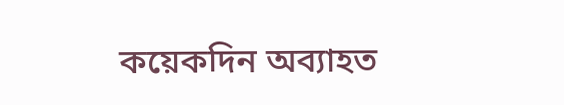কয়েকদিন অব্যাহত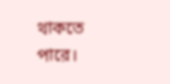থাকতে পারে।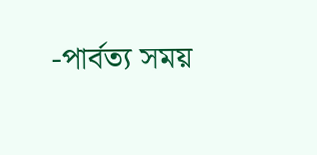-পার্বত্য সময়